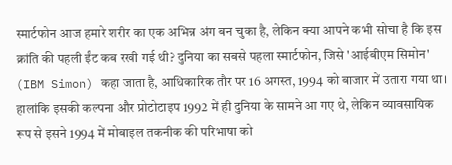स्मार्टफोन आज हमारे शरीर का एक अभिन्न अंग बन चुका है, लेकिन क्या आपने कभी सोचा है कि इस क्रांति की पहली ईंट कब रखी गई थी? दुनिया का सबसे पहला स्मार्टफोन, जिसे 'आईबीएम सिमोन' (IBM Simon) कहा जाता है, आधिकारिक तौर पर 16 अगस्त, 1994 को बाजार में उतारा गया था। हालांकि इसकी कल्पना और प्रोटोटाइप 1992 में ही दुनिया के सामने आ गए थे, लेकिन व्यावसायिक रूप से इसने 1994 में मोबाइल तकनीक की परिभाषा को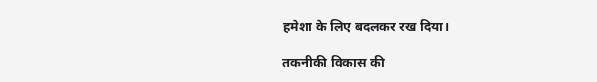हमेशा के लिए बदलकर रख दिया।

तकनीकी विकास की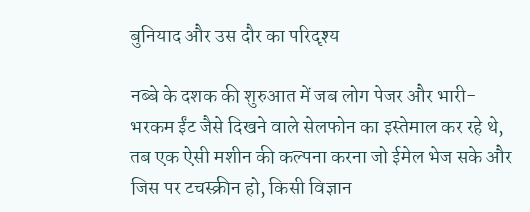बुनियाद और उस दौर का परिदृश्य

नब्बे के दशक की शुरुआत में जब लोग पेजर और भारी-भरकम ईंट जैसे दिखने वाले सेलफोन का इस्तेमाल कर रहे थे, तब एक ऐसी मशीन की कल्पना करना जो ईमेल भेज सके और जिस पर टचस्क्रीन हो, किसी विज्ञान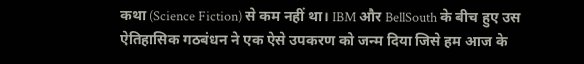कथा (Science Fiction) से कम नहीं था। IBM और BellSouth के बीच हुए उस ऐतिहासिक गठबंधन ने एक ऐसे उपकरण को जन्म दिया जिसे हम आज के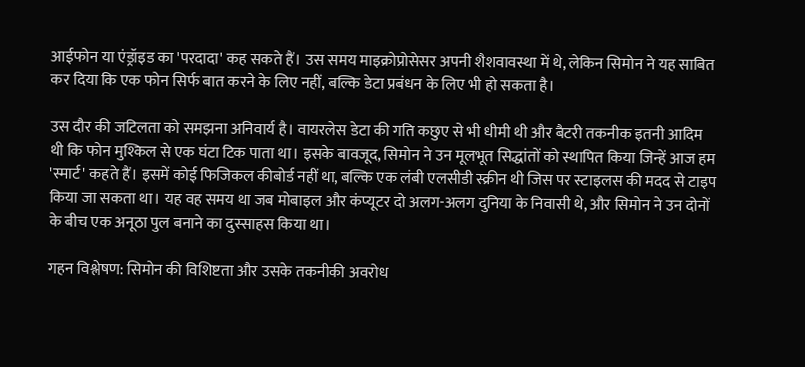आईफोन या एंड्रॉइड का 'परदादा' कह सकते हैं। उस समय माइक्रोप्रोसेसर अपनी शैशवावस्था में थे, लेकिन सिमोन ने यह साबित कर दिया कि एक फोन सिर्फ बात करने के लिए नहीं, बल्कि डेटा प्रबंधन के लिए भी हो सकता है।

उस दौर की जटिलता को समझना अनिवार्य है। वायरलेस डेटा की गति कछुए से भी धीमी थी और बैटरी तकनीक इतनी आदिम थी कि फोन मुश्किल से एक घंटा टिक पाता था। इसके बावजूद, सिमोन ने उन मूलभूत सिद्धांतों को स्थापित किया जिन्हें आज हम 'स्मार्ट' कहते हैं। इसमें कोई फिजिकल कीबोर्ड नहीं था, बल्कि एक लंबी एलसीडी स्क्रीन थी जिस पर स्टाइलस की मदद से टाइप किया जा सकता था। यह वह समय था जब मोबाइल और कंप्यूटर दो अलग-अलग दुनिया के निवासी थे, और सिमोन ने उन दोनों के बीच एक अनूठा पुल बनाने का दुस्साहस किया था।

गहन विश्लेषण: सिमोन की विशिष्टता और उसके तकनीकी अवरोध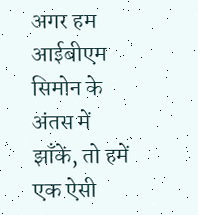अगर हम आईबीएम सिमोन के अंतस में झाँकें, तो हमें एक ऐसी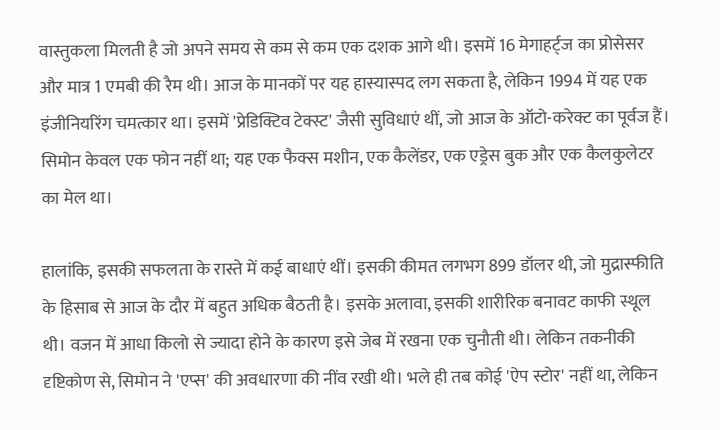वास्तुकला मिलती है जो अपने समय से कम से कम एक दशक आगे थी। इसमें 16 मेगाहर्ट्ज का प्रोसेसर और मात्र 1 एमबी की रैम थी। आज के मानकों पर यह हास्यास्पद लग सकता है, लेकिन 1994 में यह एक इंजीनियरिंग चमत्कार था। इसमें 'प्रेडिक्टिव टेक्स्ट' जैसी सुविधाएं थीं, जो आज के ऑटो-करेक्ट का पूर्वज हैं। सिमोन केवल एक फोन नहीं था; यह एक फैक्स मशीन, एक कैलेंडर, एक एड्रेस बुक और एक कैलकुलेटर का मेल था।

हालांकि, इसकी सफलता के रास्ते में कई बाधाएं थीं। इसकी कीमत लगभग 899 डॉलर थी, जो मुद्रास्फीति के हिसाब से आज के दौर में बहुत अधिक बैठती है। इसके अलावा, इसकी शारीरिक बनावट काफी स्थूल थी। वजन में आधा किलो से ज्यादा होने के कारण इसे जेब में रखना एक चुनौती थी। लेकिन तकनीकी दृष्टिकोण से, सिमोन ने 'एप्स' की अवधारणा की नींव रखी थी। भले ही तब कोई 'ऐप स्टोर' नहीं था, लेकिन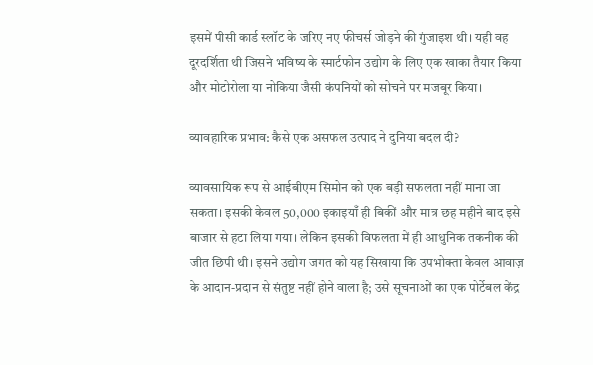इसमें पीसी कार्ड स्लॉट के जरिए नए फीचर्स जोड़ने की गुंजाइश थी। यही वह दूरदर्शिता थी जिसने भविष्य के स्मार्टफोन उद्योग के लिए एक खाका तैयार किया और मोटोरोला या नोकिया जैसी कंपनियों को सोचने पर मजबूर किया।

व्यावहारिक प्रभाव: कैसे एक असफल उत्पाद ने दुनिया बदल दी?

व्यावसायिक रूप से आईबीएम सिमोन को एक बड़ी सफलता नहीं माना जा सकता। इसकी केवल 50,000 इकाइयाँ ही बिकीं और मात्र छह महीने बाद इसे बाजार से हटा लिया गया। लेकिन इसकी विफलता में ही आधुनिक तकनीक की जीत छिपी थी। इसने उद्योग जगत को यह सिखाया कि उपभोक्ता केवल आवाज़ के आदान-प्रदान से संतुष्ट नहीं होने वाला है; उसे सूचनाओं का एक पोर्टेबल केंद्र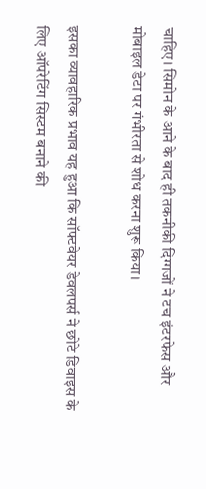चाहिए। सिमोन के आने के बाद ही तकनीकी दिग्गजों ने टच इंटरफेस और मोबाइल डेटा पर गंभीरता से शोध करना शुरू किया।

इसका व्यावहारिक प्रभाव यह हुआ कि सॉफ्टवेयर डेवलपर्स ने छोटे डिवाइस के लिए ऑपरेटिंग सिस्टम बनाने की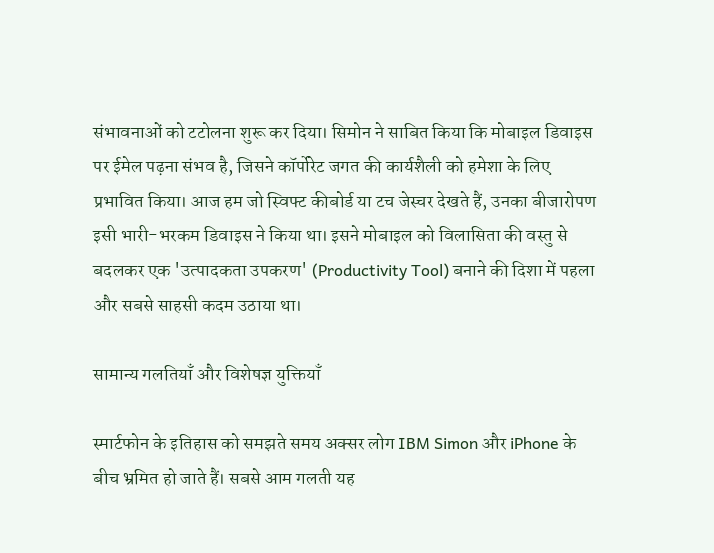संभावनाओं को टटोलना शुरू कर दिया। सिमोन ने साबित किया कि मोबाइल डिवाइस पर ईमेल पढ़ना संभव है, जिसने कॉर्पोरेट जगत की कार्यशैली को हमेशा के लिए प्रभावित किया। आज हम जो स्विफ्ट कीबोर्ड या टच जेस्चर देखते हैं, उनका बीजारोपण इसी भारी-भरकम डिवाइस ने किया था। इसने मोबाइल को विलासिता की वस्तु से बदलकर एक 'उत्पादकता उपकरण' (Productivity Tool) बनाने की दिशा में पहला और सबसे साहसी कदम उठाया था।

सामान्य गलतियाँ और विशेषज्ञ युक्तियाँ

स्मार्टफोन के इतिहास को समझते समय अक्सर लोग IBM Simon और iPhone के बीच भ्रमित हो जाते हैं। सबसे आम गलती यह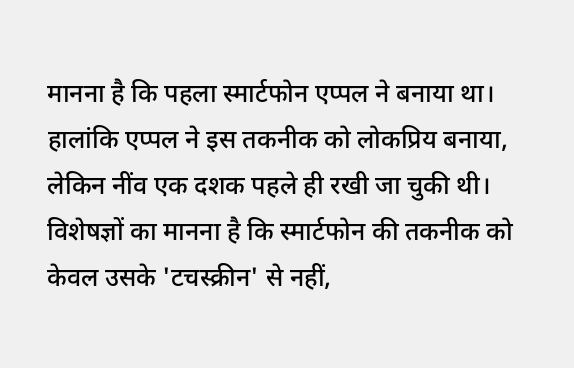मानना है कि पहला स्मार्टफोन एप्पल ने बनाया था। हालांकि एप्पल ने इस तकनीक को लोकप्रिय बनाया, लेकिन नींव एक दशक पहले ही रखी जा चुकी थी। विशेषज्ञों का मानना है कि स्मार्टफोन की तकनीक को केवल उसके 'टचस्क्रीन' से नहीं,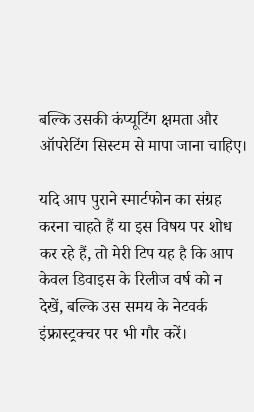बल्कि उसकी कंप्यूटिंग क्षमता और ऑपरेटिंग सिस्टम से मापा जाना चाहिए।

यदि आप पुराने स्मार्टफोन का संग्रह करना चाहते हैं या इस विषय पर शोध कर रहे हैं, तो मेरी टिप यह है कि आप केवल डिवाइस के रिलीज वर्ष को न देखें, बल्कि उस समय के नेटवर्क इंफ्रास्ट्रक्चर पर भी गौर करें।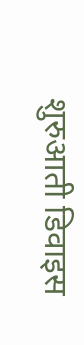शुरुआती डिवाइस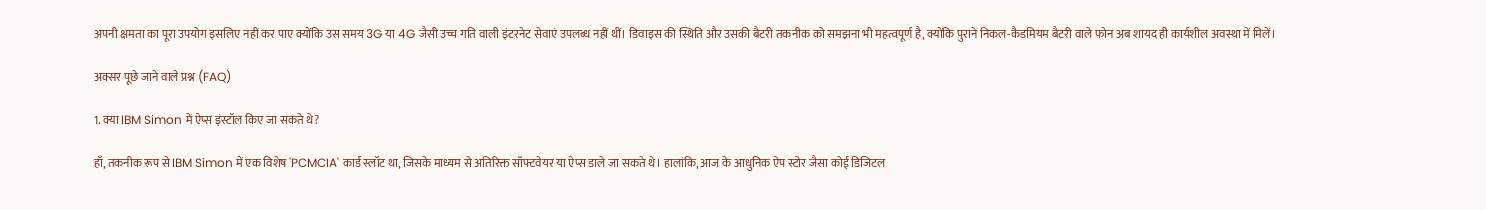अपनी क्षमता का पूरा उपयोग इसलिए नहीं कर पाए क्योंकि उस समय 3G या 4G जैसी उच्च गति वाली इंटरनेट सेवाएं उपलब्ध नहीं थीं। डिवाइस की स्थिति और उसकी बैटरी तकनीक को समझना भी महत्वपूर्ण है, क्योंकि पुराने निकल-कैडमियम बैटरी वाले फोन अब शायद ही कार्यशील अवस्था में मिलें।

अक्सर पूछे जाने वाले प्रश्न (FAQ)

1. क्या IBM Simon में ऐप्स इंस्टॉल किए जा सकते थे?

हाँ, तकनीक रूप से IBM Simon में एक विशेष 'PCMCIA' कार्ड स्लॉट था, जिसके माध्यम से अतिरिक्त सॉफ्टवेयर या ऐप्स डाले जा सकते थे। हालांकि, आज के आधुनिक ऐप स्टोर जैसा कोई डिजिटल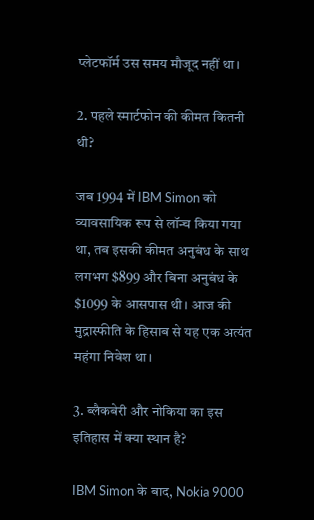प्लेटफॉर्म उस समय मौजूद नहीं था।

2. पहले स्मार्टफोन की कीमत कितनी थी?

जब 1994 में IBM Simon को व्यावसायिक रूप से लॉन्च किया गया था, तब इसकी कीमत अनुबंध के साथ लगभग $899 और बिना अनुबंध के $1099 के आसपास थी। आज की मुद्रास्फीति के हिसाब से यह एक अत्यंत महंगा निवेश था।

3. ब्लैकबेरी और नोकिया का इस इतिहास में क्या स्थान है?

IBM Simon के बाद, Nokia 9000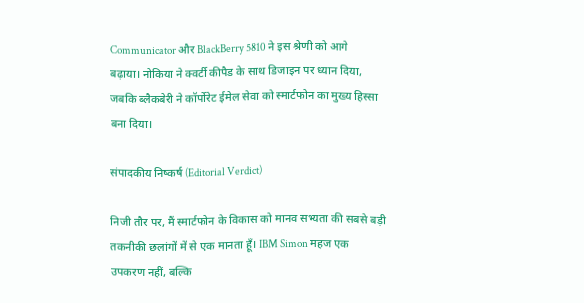Communicator और BlackBerry 5810 ने इस श्रेणी को आगे बढ़ाया। नोकिया ने क्वर्टी कीपैड के साथ डिजाइन पर ध्यान दिया, जबकि ब्लैकबेरी ने कॉर्पोरेट ईमेल सेवा को स्मार्टफोन का मुख्य हिस्सा बना दिया।

संपादकीय निष्कर्ष (Editorial Verdict)

निजी तौर पर, मैं स्मार्टफोन के विकास को मानव सभ्यता की सबसे बड़ी तकनीकी छलांगों में से एक मानता हूँ। IBM Simon महज एक उपकरण नहीं, बल्कि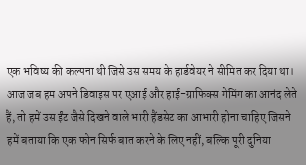एक भविष्य की कल्पना थी जिसे उस समय के हार्डवेयर ने सीमित कर दिया था। आज जब हम अपने डिवाइस पर एआई और हाई-ग्राफिक्स गेमिंग का आनंद लेते हैं, तो हमें उस ईंट जैसे दिखने वाले भारी हैंडसेट का आभारी होना चाहिए जिसने हमें बताया कि एक फोन सिर्फ बात करने के लिए नहीं, बल्कि पूरी दुनिया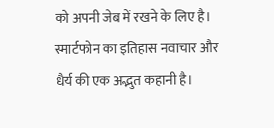को अपनी जेब में रखने के लिए है। स्मार्टफोन का इतिहास नवाचार और धैर्य की एक अद्भुत कहानी है।